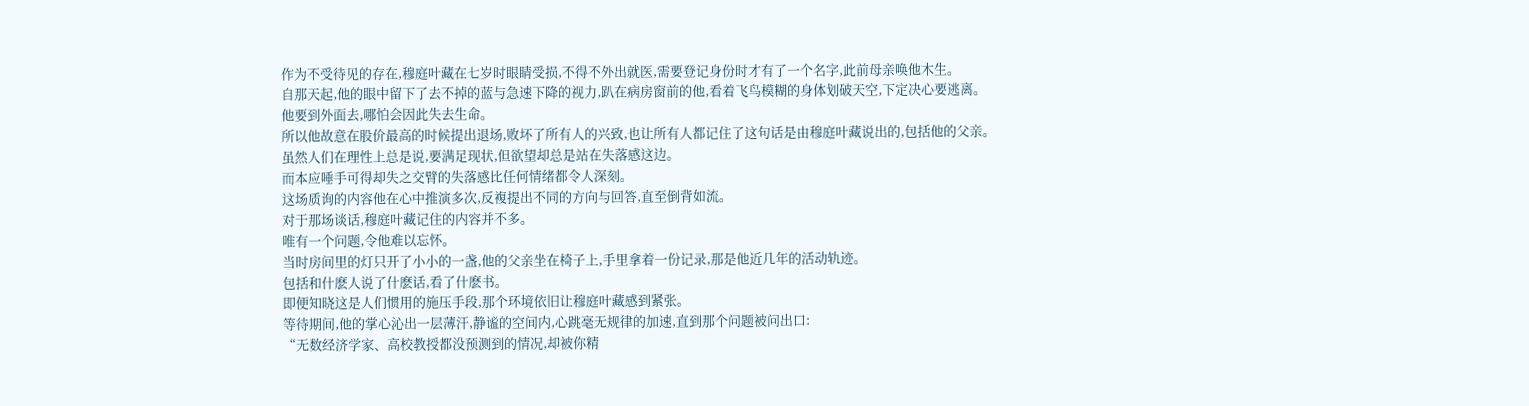作为不受待见的存在,穆庭叶藏在七岁时眼睛受损,不得不外出就医,需要登记身份时才有了一个名字,此前母亲唤他木生。
自那天起,他的眼中留下了去不掉的蓝与急速下降的视力,趴在病房窗前的他,看着飞鸟模糊的身体划破天空,下定决心要逃离。
他要到外面去,哪怕会因此失去生命。
所以他故意在股价最高的时候提出退场,败坏了所有人的兴致,也让所有人都记住了这句话是由穆庭叶藏说出的,包括他的父亲。
虽然人们在理性上总是说,要满足现状,但欲望却总是站在失落感这边。
而本应唾手可得却失之交臂的失落感比任何情绪都令人深刻。
这场质询的内容他在心中推演多次,反複提出不同的方向与回答,直至倒背如流。
对于那场谈话,穆庭叶藏记住的内容并不多。
唯有一个问题,令他难以忘怀。
当时房间里的灯只开了小小的一盏,他的父亲坐在椅子上,手里拿着一份记录,那是他近几年的活动轨迹。
包括和什麽人说了什麽话,看了什麽书。
即便知晓这是人们惯用的施压手段,那个环境依旧让穆庭叶藏感到紧张。
等待期间,他的掌心沁出一层薄汗,静谧的空间内,心跳毫无规律的加速,直到那个问题被问出口:
“无数经济学家、高校教授都没预测到的情况,却被你精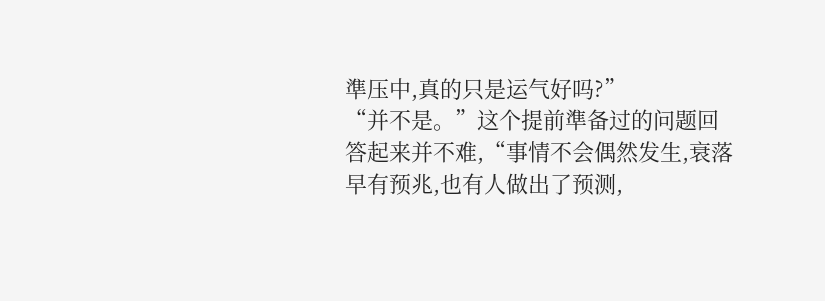準压中,真的只是运气好吗?”
“并不是。”这个提前準备过的问题回答起来并不难,“事情不会偶然发生,衰落早有预兆,也有人做出了预测,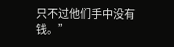只不过他们手中没有钱。”